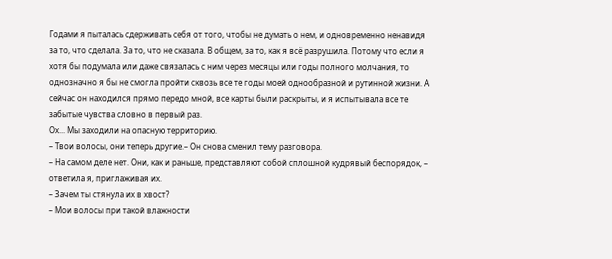Годами я пыталась сдерживать себя от того, чтобы не думать о нем, и одновременно ненавидя за то, что сделала. За то, что не сказала. В общем, за то, как я всё разрушила. Потому что если я хотя бы подумала или даже связалась с ним через месяцы или годы полного молчания, то однозначно я бы не смогла пройти сквозь все те годы моей однообразной и рутинной жизни. А сейчас он находился прямо передо мной, все карты были раскрыты, и я испытывала все те забытые чувства словно в первый раз.
Ох... Мы заходили на опасную территорию.
– Твои волосы, они теперь другие.– Он снова сменил тему разговора.
– На самом деле нет. Они, как и раньше, представляют собой сплошной кудрявый беспорядок, – ответила я, приглаживая их.
– Зачем ты стянула их в хвост?
– Мои волосы при такой влажности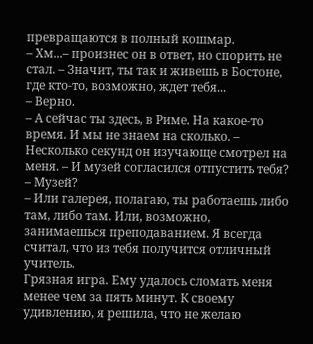превращаются в полный кошмар.
– Хм...– произнес он в ответ, но спорить не стал. – Значит, ты так и живешь в Бостоне, где кто-то, возможно, ждет тебя...
– Верно.
– А сейчас ты здесь, в Риме. На какое-то время. И мы не знаем на сколько. – Несколько секунд он изучающе смотрел на меня. – И музей согласился отпустить тебя?
– Музей?
– Или галерея, полагаю, ты работаешь либо там, либо там. Или, возможно, занимаешься преподаванием. Я всегда считал, что из тебя получится отличный учитель.
Грязная игра. Ему удалось сломать меня менее чем за пять минут. К своему удивлению, я решила, что не желаю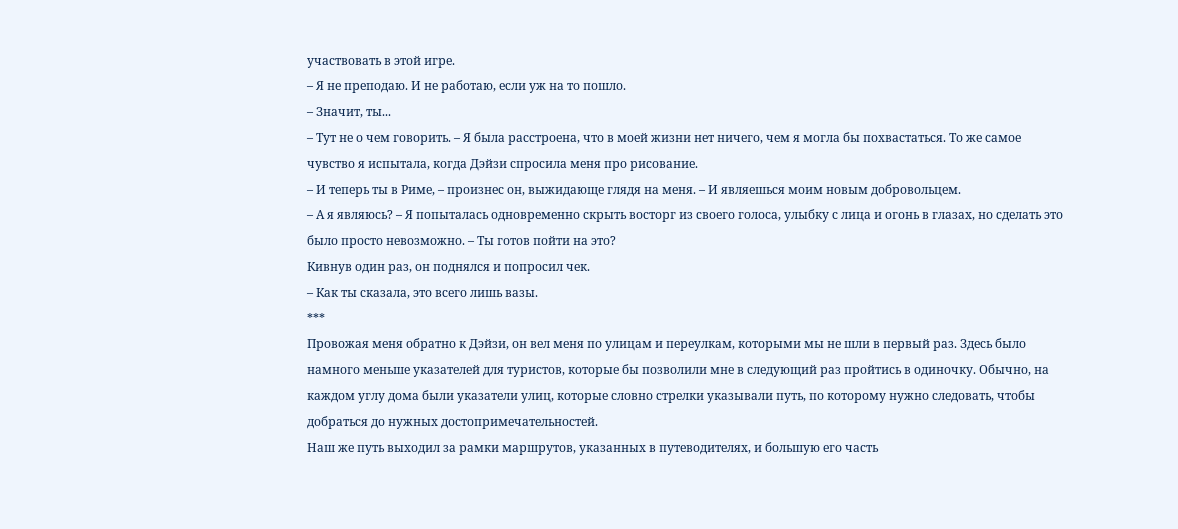участвовать в этой игре.
– Я не преподаю. И не работаю, если уж на то пошло.
– Значит, ты...
– Тут не о чем говорить. – Я была расстроена, что в моей жизни нет ничего, чем я могла бы похвастаться. То же самое чувство я испытала, когда Дэйзи спросила меня про рисование.
– И теперь ты в Риме, – произнес он, выжидающе глядя на меня. – И являешься моим новым добровольцем.
– А я являюсь? – Я попыталась одновременно скрыть восторг из своего голоса, улыбку с лица и огонь в глазах, но сделать это было просто невозможно. – Ты готов пойти на это?
Кивнув один раз, он поднялся и попросил чек.
– Как ты сказала, это всего лишь вазы.
***
Провожая меня обратно к Дэйзи, он вел меня по улицам и переулкам, которыми мы не шли в первый раз. Здесь было намного меньше указателей для туристов, которые бы позволили мне в следующий раз пройтись в одиночку. Обычно, на каждом углу дома были указатели улиц, которые словно стрелки указывали путь, по которому нужно следовать, чтобы добраться до нужных достопримечательностей.
Наш же путь выходил за рамки маршрутов, указанных в путеводителях, и большую его часть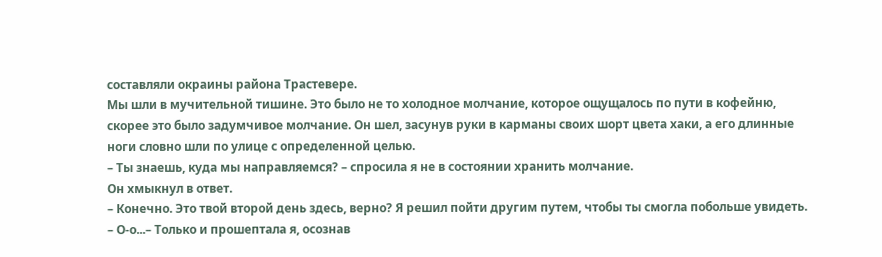составляли окраины района Трастевере.
Мы шли в мучительной тишине. Это было не то холодное молчание, которое ощущалось по пути в кофейню, скорее это было задумчивое молчание. Он шел, засунув руки в карманы своих шорт цвета хаки, а его длинные ноги словно шли по улице с определенной целью.
– Ты знаешь, куда мы направляемся? – спросила я не в состоянии хранить молчание.
Он хмыкнул в ответ.
– Конечно. Это твой второй день здесь, верно? Я решил пойти другим путем, чтобы ты смогла побольше увидеть.
– О-о...– Только и прошептала я, осознав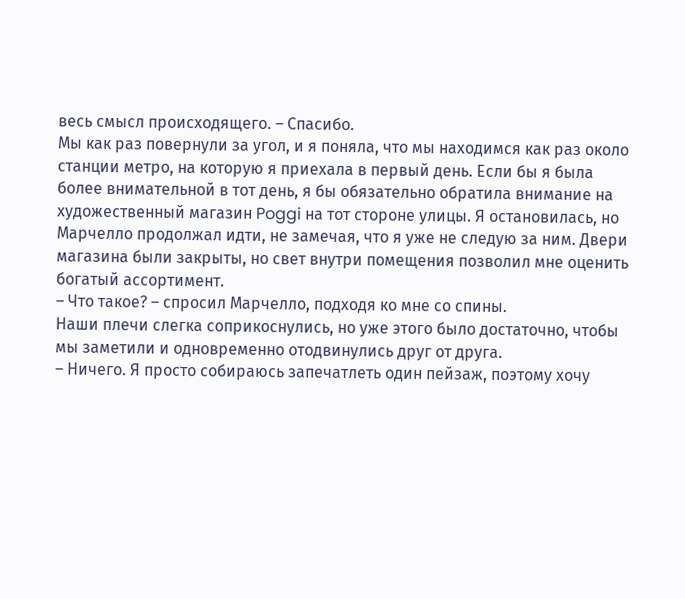весь смысл происходящего. – Спасибо.
Мы как раз повернули за угол, и я поняла, что мы находимся как раз около станции метро, на которую я приехала в первый день. Если бы я была более внимательной в тот день, я бы обязательно обратила внимание на художественный магазин Poggi на тот стороне улицы. Я остановилась, но Марчелло продолжал идти, не замечая, что я уже не следую за ним. Двери магазина были закрыты, но свет внутри помещения позволил мне оценить богатый ассортимент.
– Что такое? – спросил Марчелло, подходя ко мне со спины.
Наши плечи слегка соприкоснулись, но уже этого было достаточно, чтобы мы заметили и одновременно отодвинулись друг от друга.
– Ничего. Я просто собираюсь запечатлеть один пейзаж, поэтому хочу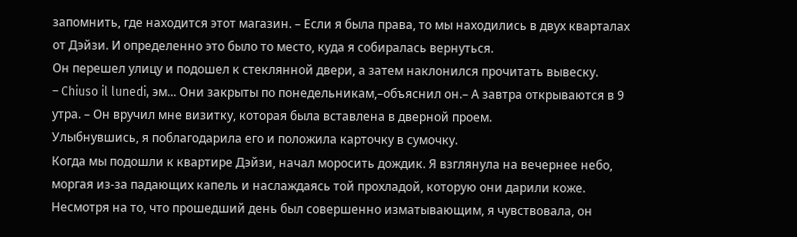запомнить, где находится этот магазин. – Если я была права, то мы находились в двух кварталах от Дэйзи. И определенно это было то место, куда я собиралась вернуться.
Он перешел улицу и подошел к стеклянной двери, а затем наклонился прочитать вывеску.
– Chiuso il lunedi, эм... Они закрыты по понедельникам,–объяснил он.– А завтра открываются в 9 утра. – Он вручил мне визитку, которая была вставлена в дверной проем.
Улыбнувшись, я поблагодарила его и положила карточку в сумочку.
Когда мы подошли к квартире Дэйзи, начал моросить дождик. Я взглянула на вечернее небо, моргая из-за падающих капель и наслаждаясь той прохладой, которую они дарили коже. Несмотря на то, что прошедший день был совершенно изматывающим, я чувствовала, он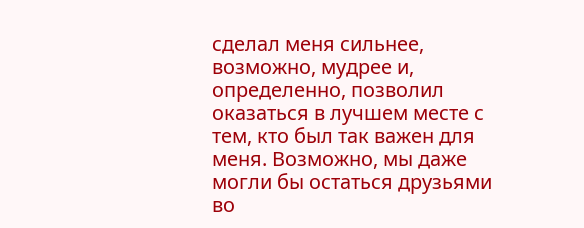сделал меня сильнее, возможно, мудрее и, определенно, позволил оказаться в лучшем месте с тем, кто был так важен для меня. Возможно, мы даже могли бы остаться друзьями во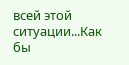всей этой ситуации...Как бы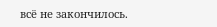всё не закончилось.